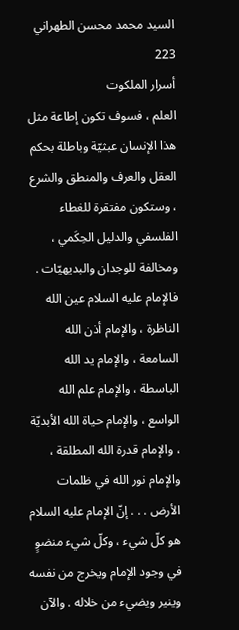السيد محمد محسن الطهراني
223
أسرار الملكوت
العلم ، فسوف تكون إطاعة مثل هذا الإنسان عبثيّة وباطلة بحكم العقل والعرف والمنطق والشرع ، وستكون مفتقرة للغطاء الفلسفي والدليل الحِكَمي ، ومخالفة للوجدان والبديهيّات . فالإمام عليه السلام عين الله الناظرة ، والإمام أذن الله السامعة ، والإمام يد الله الباسطة ، والإمام علم الله الواسع ، والإمام حياة الله الأبديّة ، والإمام قدرة الله المطلقة ، والإمام نور الله في ظلمات الأرض . . . إنّ الإمام عليه السلام هو كلّ شيء ، وكلّ شيء منضوٍ في وجود الإمام ويخرج من نفسه وينير ويضيء من خلاله . والآن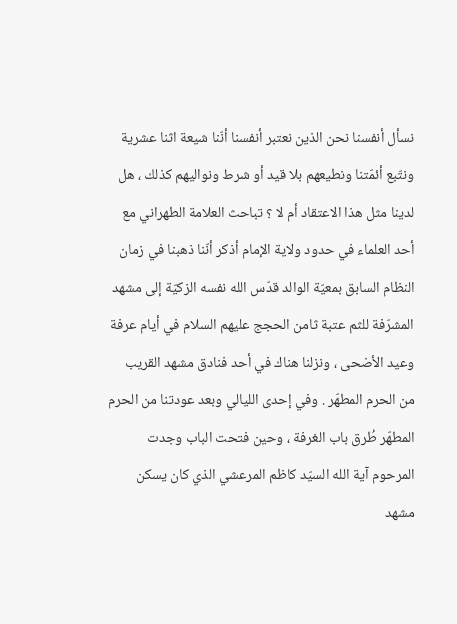نسأل أنفسنا نحن الذين نعتبر أنفسنا أنّنا شيعة اثنا عشرية ونتّبع أئمّتنا ونطيعهم بلا قيد أو شرط ونواليهم كذلك ، هل لدينا مثل هذا الاعتقاد أم لا ؟ تباحث العلامة الطهراني مع أحد العلماء في حدود ولاية الإمام أذكر أنّنا ذهبنا في زمان النظام السابق بمعيّة الوالد قدّس الله نفسه الزكيّة إلى مشهد المشرّفة للثم عتبة ثامن الحجج عليهم السلام في أيام عرفة وعيد الأضحى ، ونزلنا هناك في أحد فنادق مشهد القريب من الحرم المطهّر . وفي إحدى الليالي وبعد عودتنا من الحرم المطهّر طُرق باب الغرفة ، وحين فتحت الباب وجدت المرحوم آية الله السيّد كاظم المرعشي الذي كان يسكن مشهد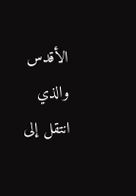الأقدس والذي انتقل إلى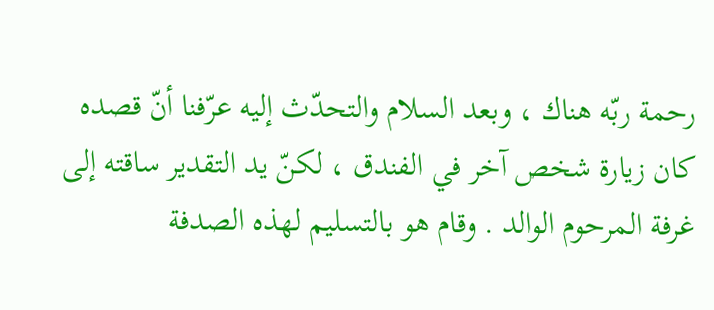رحمة ربّه هناك ، وبعد السلام والتحدّث إليه عرّفنا أنّ قصده كان زيارة شخص آخر في الفندق ، لكنّ يد التقدير ساقته إلى غرفة المرحوم الوالد . وقام هو بالتسليم لهذه الصدفة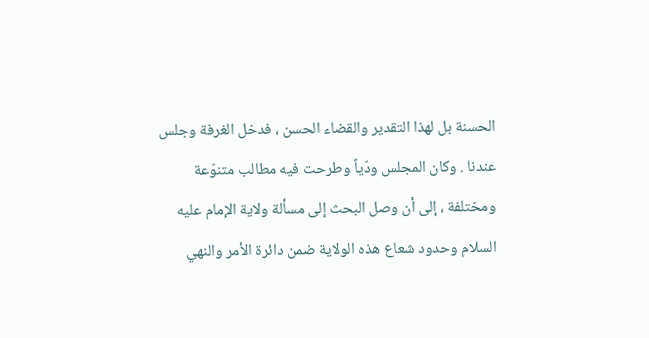الحسنة بل لهذا التقدير والقضاء الحسن ، فدخل الغرفة وجلس عندنا . وكان المجلس ودّياً وطرحت فيه مطالب متنوّعة ومختلفة ، إلى أن وصل البحث إلى مسألة ولاية الإمام عليه السلام وحدود شعاع هذه الولاية ضمن دائرة الأمر والنهي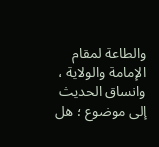والطاعة لمقام الإمامة والولاية ، وانساق الحديث إلى موضوع ؛ هل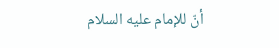أنّ للإمام عليه السلام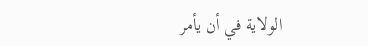الولاية في أن يأمر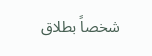شخصاً بطلاق